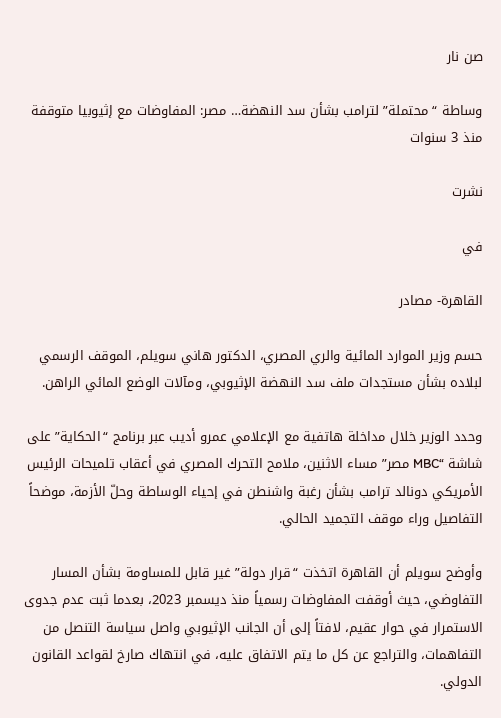صن نار

وساطة “محتملة” لترامب بشأن سد النهضة… مصر: المفاوضات مع إثيوبيا متوقفة منذ 3 سنوات

نشرت

في

القاهرة- مصادر

حسم وزير الموارد المائية والري المصري، الدكتور هاني سويلم، الموقف الرسمي لبلاده بشأن مستجدات ملف سد النهضة الإثيوبي، ومآلات الوضع المائي الراهن.

وحدد الوزير خلال مداخلة هاتفية مع الإعلامي عمرو أديب عبر برنامج “الحكاية” على شاشة “MBC مصر” مساء الاثنين، ملامح التحرك المصري في أعقاب تلميحات الرئيس الأمريكي دونالد ترامب بشأن رغبة واشنطن في إحياء الوساطة وحلّ الأزمة، موضحاً التفاصيل وراء موقف التجميد الحالي.

وأوضح سويلم أن القاهرة اتخذت “قرار دولة” غير قابل للمساومة بشأن المسار التفاوضي، حيث أوقفت المفاوضات رسمياً منذ ديسمبر 2023، بعدما ثبت عدم جدوى الاستمرار في حوار عقيم، لافتاً إلى أن الجانب الإثيوبي واصل سياسة التنصل من التفاهمات، والتراجع عن كل ما يتم الاتفاق عليه، في انتهاك صارخ لقواعد القانون الدولي.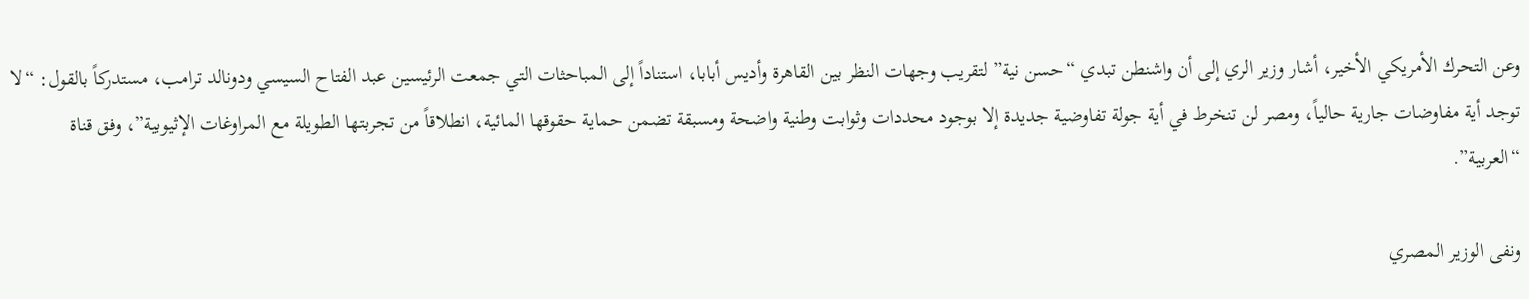وعن التحرك الأمريكي الأخير، أشار وزير الري إلى أن واشنطن تبدي “حسن نية” لتقريب وجهات النظر بين القاهرة وأديس أبابا، استناداً إلى المباحثات التي جمعت الرئيسين عبد الفتاح السيسي ودونالد ترامب، مستدركاً بالقول: “لا توجد أية مفاوضات جارية حالياً، ومصر لن تنخرط في أية جولة تفاوضية جديدة إلا بوجود محددات وثوابت وطنية واضحة ومسبقة تضمن حماية حقوقها المائية، انطلاقاً من تجربتها الطويلة مع المراوغات الإثيوبية”، وفق قناة “العربية”.

ونفى الوزير المصري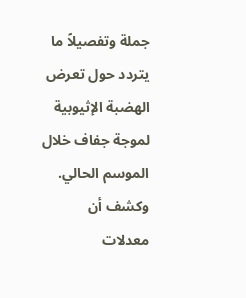جملة وتفصيلاً ما يتردد حول تعرض الهضبة الإثيوبية لموجة جفاف خلال الموسم الحالي. وكشف أن معدلات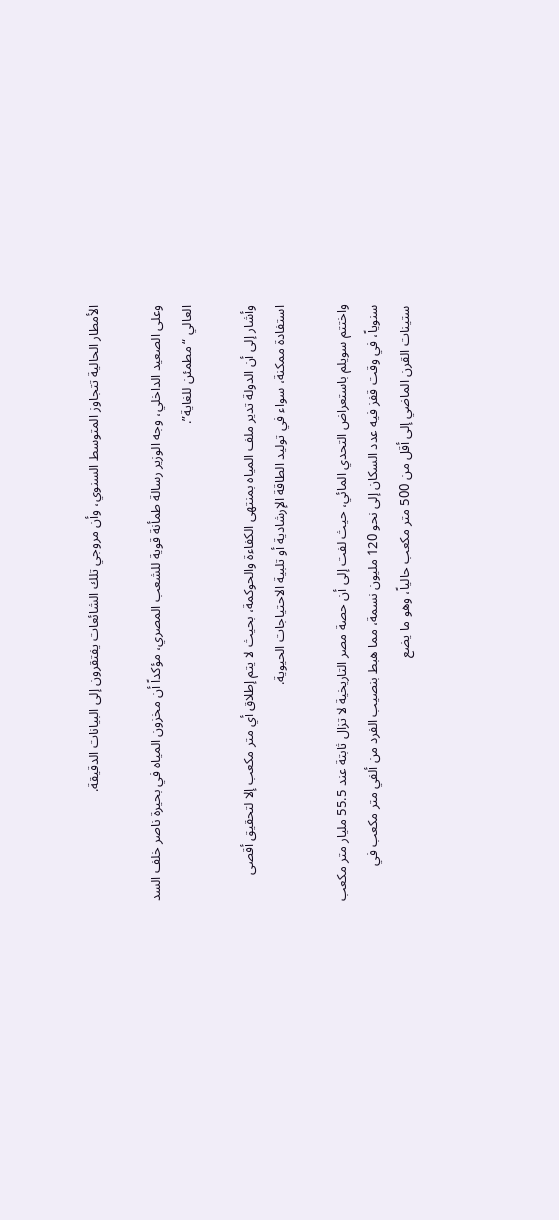الأمطار الحالية تتجاوز المتوسط السنوي، وأن مروجي تلك الشائعات يفتقرون إلى البيانات الدقيقة.

وعلى الصعيد الداخلي، وجه الوزير رسالة طمأنة قوية للشعب المصري، مؤكداً أن مخزون المياه في بحيرة ناصر خلف السد العالي “مطمئن للغاية”.

وأشار إلى أن الدولة تدير ملف المياه بمنتهى الكفاءة والحوكمة، بحيث لا يتم إطلاق أي متر مكعب إلا لتحقيق أقصى استفادة ممكنة، سواء في توليد الطاقة الإرشادية أو تلبية الاحتياجات الحيوية.

واختتم سويلم باستعراض التحدي المائي، حيث لفت إلى أن حصة مصر التاريخية لا تزال ثابتة عند 55.5 مليار متر مكعب سنوياً، في وقت قفز فيه عدد السكان إلى نحو 120 مليون نسمة، مما هبط بنصيب الفرد من ألفي متر مكعب في ستينات القرن الماضي إلى أقل من 500 متر مكعب حالياً، وهو ما يضع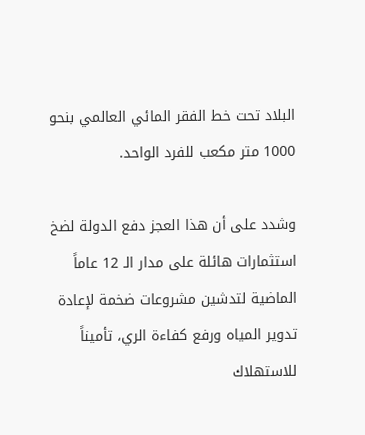البلاد تحت خط الفقر المائي العالمي بنحو 1000 متر مكعب للفرد الواحد.

وشدد على أن هذا العجز دفع الدولة لضخ استثمارات هائلة على مدار الـ 12 عاماً الماضية لتدشين مشروعات ضخمة لإعادة تدوير المياه ورفع كفاءة الري، تأميناً للاستهلاك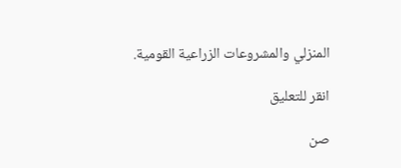المنزلي والمشروعات الزراعية القومية.

انقر للتعليق

صن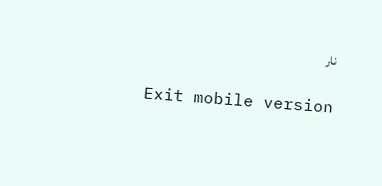نار

Exit mobile version